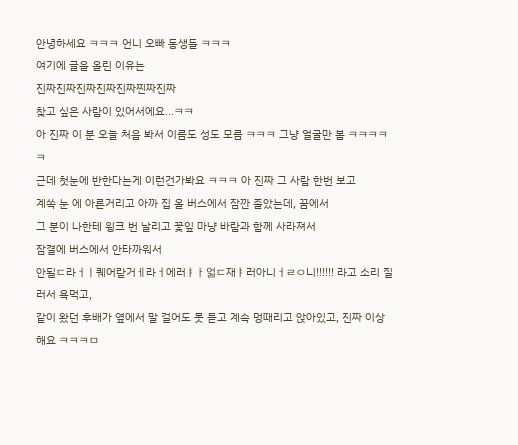안녕하세요 ㅋㅋㅋ 언니 오빠 동생들 ㅋㅋㅋ
여기에 글을 올린 이유는
진짜진짜진짜진짜진짜찐짜진짜
찾고 싶은 사람이 있어서에요...ㅋㅋ
아 진짜 이 분 오늘 처음 봐서 이름도 성도 모름 ㅋㅋㅋ 그냥 얼굴만 봄 ㅋㅋㅋㅋㅋ
근데 첫눈에 반한다는게 이런건가봐요 ㅋㅋㅋ 아 진짜 그 사람 한번 보고
계쏙 눈 에 아른거리고 아까 집 올 버스에서 잠깐 졸았는데, 꿈에서
그 분이 나한테 윙크 번 날리고 꽃잎 마냥 바람과 함께 사라져서
잠결에 버스에서 안타까워서
안될ㄷ라ㅓㅣ퀘어랃거ㅔ라ㅓ에러ㅑㅏ얿ㄷ재ㅑ러아니ㅓㄹㅇ니!!!!!! 라고 소리 질러서 욕먹고,
같이 왔던 후배가 옆에서 말 걸어도 못 듣고 계속 멍때리고 앉아있고, 진짜 이상해요 ㅋㅋㅋㅁ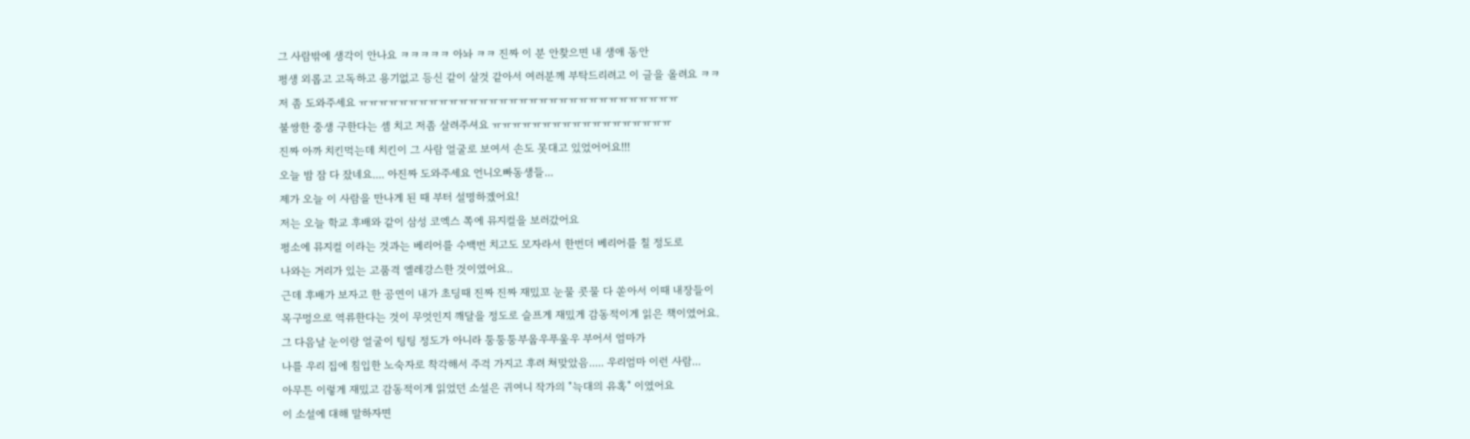그 사람밖에 생각이 안나요 ㅋㅋㅋㅋㅋ 아놔 ㅋㅋ 진짜 이 분 안찾으면 내 생애 동안
평생 외롭고 고독하고 용기없고 등신 같이 살것 같아서 여러분께 부탁드리려고 이 글을 올려요 ㅋㅋ
저 좀 도와주세요 ㅠㅠㅠㅠㅠㅠㅠㅠㅠㅠㅠㅠㅠㅠㅠㅠㅠㅠㅠㅠㅠㅠㅠㅠㅠㅠㅠㅠㅠㅠㅠㅠ
불쌍한 중생 구한다는 셈 치고 저좀 살려주셔요 ㅠㅠㅠㅠㅠㅠㅠㅠㅠㅠㅠㅠㅠㅠㅠㅠㅠㅠ
진짜 아까 치킨먹는데 치킨이 그 사람 얼굴로 보여서 손도 못대고 있었어어요!!!
오늘 밤 잠 다 잤네요.... 아진짜 도와주세요 언니오빠동생들...
제가 오늘 이 사람을 만나게 된 때 부터 설명하겠어요!
저는 오늘 학교 후배와 같이 삼성 코엑스 쪽에 뮤지컬을 보러갔어요
평소에 뮤지컬 이라는 것과는 베리어를 수백번 치고도 모자라서 한번더 베리어를 칠 정도로
나와는 거리가 있는 고품격 엘레강스한 것이였어요..
근데 후배가 보자고 한 공연이 내가 초딩때 진짜 진짜 재밌꼬 눈물 콧물 다 쏟아서 이때 내장들이
목구멍으로 역류한다는 것이 무엇인지 깨달을 정도로 슬프게 재밌게 감동적이게 읽은 책이였어요.
그 다음날 눈이랑 얼굴이 팅팅 정도가 아니라 퉁퉁퉁부웁우푸웊우 부어서 엄마가
나를 우리 집에 침입한 노숙자로 착각해서 주걱 가지고 후려 쳐맞았음..... 우리엄마 이런 사람...
아무튼 이렇게 재밌고 감동적이게 읽었던 소설은 귀여니 작가의 "늑대의 유혹" 이였어요
이 소설에 대해 말하자면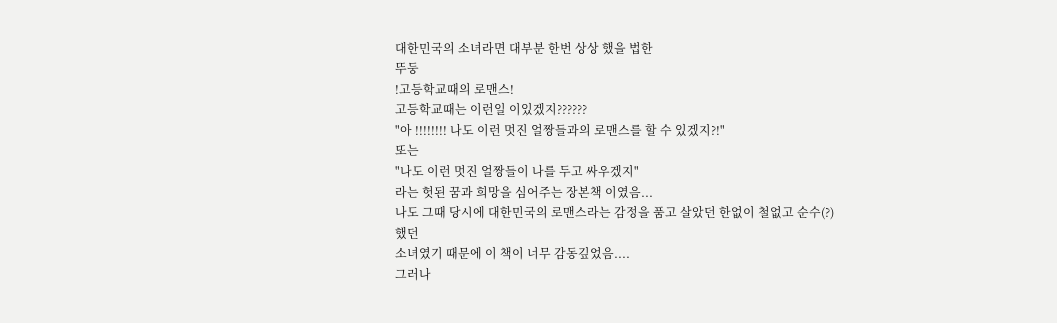대한민국의 소녀라면 대부분 한번 상상 했을 법한
뚜둥
!고등학교때의 로맨스!
고등학교때는 이런일 이있겠지??????
"아 !!!!!!!! 나도 이런 멋진 얼짱들과의 로맨스를 할 수 있겠지?!"
또는
"나도 이런 멋진 얼짱들이 나를 두고 싸우겠지"
라는 헛된 꿈과 희망을 심어주는 장본책 이였음...
나도 그때 당시에 대한민국의 로맨스라는 감정을 품고 살았던 한없이 철없고 순수(?) 했던
소녀였기 때문에 이 책이 너무 감동깊었음....
그러나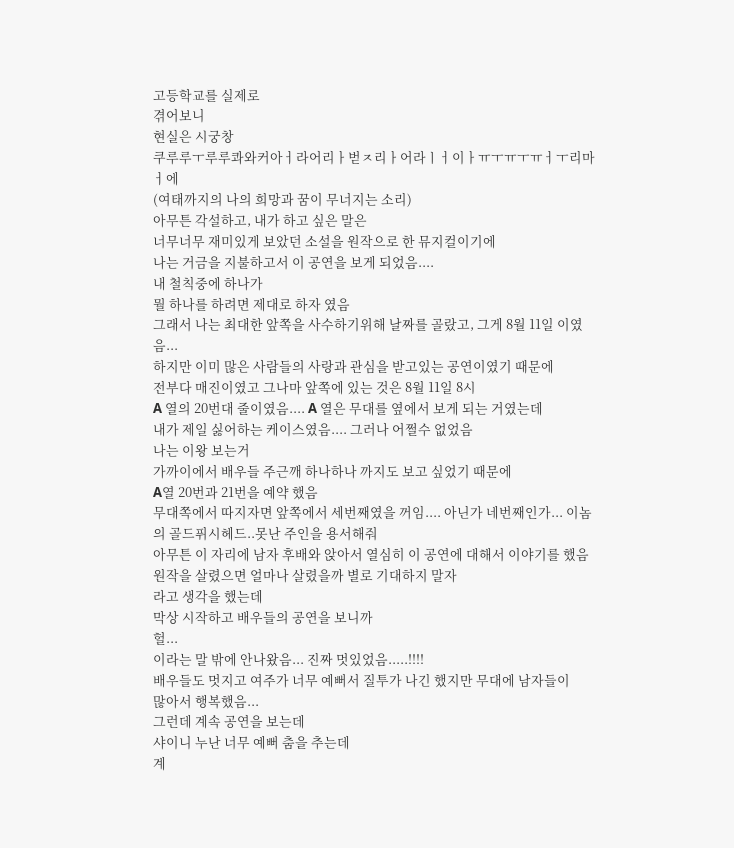고등학교를 실제로
겪어보니
현실은 시궁창
쿠루루ㅜ루루콰와커아ㅓ라어리ㅏ벋ㅈ리ㅏ어라ㅣㅓ이ㅏㅠㅜㅠㅜㅠㅓㅜ리마ㅓ에
(여태까지의 나의 희망과 꿈이 무너지는 소리)
아무튼 각설하고, 내가 하고 싶은 말은
너무너무 재미있게 보았던 소설을 원작으로 한 뮤지컬이기에
나는 거금을 지불하고서 이 공연을 보게 되었음....
내 철칙중에 하나가
뭘 하나를 하려면 제대로 하자 였음
그래서 나는 최대한 앞쪽을 사수하기위해 날짜를 골랐고, 그게 8월 11일 이였음...
하지만 이미 많은 사람들의 사랑과 관심을 받고있는 공연이였기 때문에
전부다 매진이였고 그나마 앞쪽에 있는 것은 8월 11일 8시
A 열의 20번대 줄이였음.... A 열은 무대를 옆에서 보게 되는 거였는데
내가 제일 싫어하는 케이스였음.... 그러나 어쩔수 없었음
나는 이왕 보는거
가까이에서 배우들 주근깨 하나하나 까지도 보고 싶었기 때문에
A열 20번과 21번을 예약 했음
무대쪽에서 따지자면 앞쪽에서 세번째였을 꺼임.... 아닌가 네번째인가... 이놈의 골드퓌시헤드..못난 주인을 용서해줘
아무튼 이 자리에 남자 후배와 앉아서 열심히 이 공연에 대해서 이야기를 했음
원작을 살렸으면 얼마나 살렸을까 별로 기대하지 말자
라고 생각을 했는데
막상 시작하고 배우들의 공연을 보니까
헐...
이라는 말 밖에 안나왔음... 진짜 멋있었음.....!!!!
배우들도 멋지고 여주가 너무 예뻐서 질투가 나긴 했지만 무대에 남자들이
많아서 행복했음...
그런데 계속 공연을 보는데
샤이니 누난 너무 예뻐 춤을 추는데
계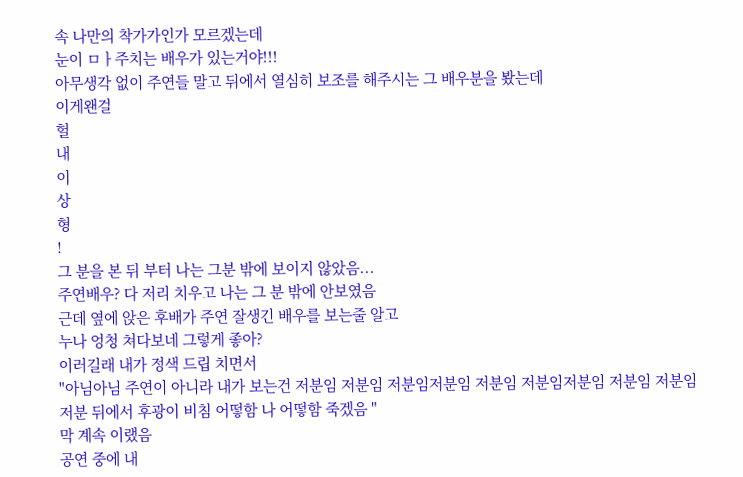속 나만의 착가가인가 모르겠는데
눈이 ㅁㅏ주치는 배우가 있는거야!!!
아무생각 없이 주연들 말고 뒤에서 열심히 보조를 해주시는 그 배우분을 봤는데
이게왠걸
헐
내
이
상
형
!
그 분을 본 뒤 부터 나는 그분 밖에 보이지 않았음...
주연배우? 다 저리 치우고 나는 그 분 밖에 안보였음
근데 옆에 앉은 후배가 주연 잘생긴 배우를 보는줄 알고
누나 엉청 쳐다보네 그렇게 좋아?
이러길래 내가 정색 드립 치면서
"아님아님 주연이 아니라 내가 보는건 저분임 저분임 저분임저분임 저분임 저분임저분임 저분임 저분임
저분 뒤에서 후광이 비침 어떻함 나 어떻함 죽겠음 "
막 계속 이랬음
공연 중에 내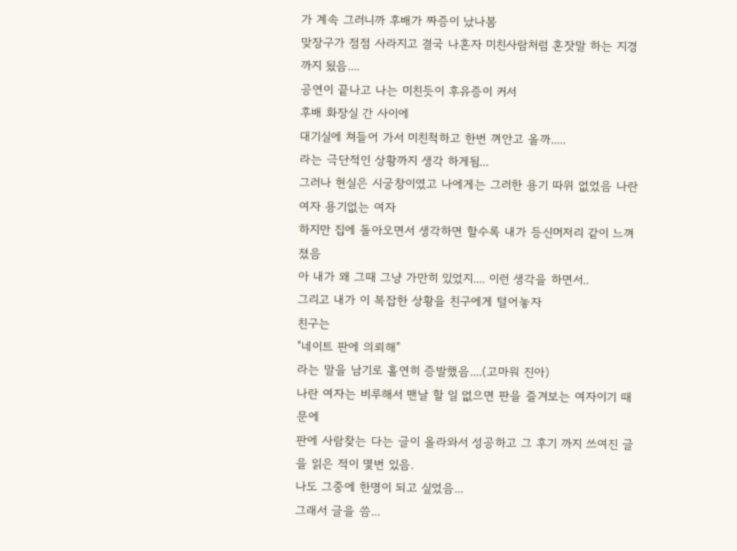가 계속 그러니까 후배가 짜증이 났나봄
맞장구가 점점 사라지고 결국 나혼자 미친사람처럼 혼잣말 하는 지경까지 됬음....
공연이 끝나고 나는 미친듯이 후유증이 커서
후배 화장실 간 사이에
대기실에 쳐들어 가서 미친척하고 한번 껴안고 올까.....
라는 극단적인 상황까지 생각 하게됨...
그러나 현실은 시궁창이였고 나에게는 그러한 용기 따위 없었음 나란 여자 용기없는 여자
하지만 집에 돌아오면서 생각하면 할수록 내가 등신머저리 같이 느껴졌음
아 내가 왜 그때 그냥 가만히 있었지.... 이런 생각을 하면서..
그리고 내가 이 복잡한 상황을 친구에게 털어놓자
친구는
"네이트 판에 의뢰해"
라는 말을 남기로 홀연히 증발했음....(고마워 진아)
나란 여자는 비루해서 맨날 할 일 없으면 판을 즐겨보는 여자이기 때문에
판에 사람찾는 다는 글이 올라와서 성공하고 그 후기 까지 쓰여진 글을 읽은 적이 몇번 있음.
나도 그중에 한명이 되고 싶었음...
그래서 글을 씀...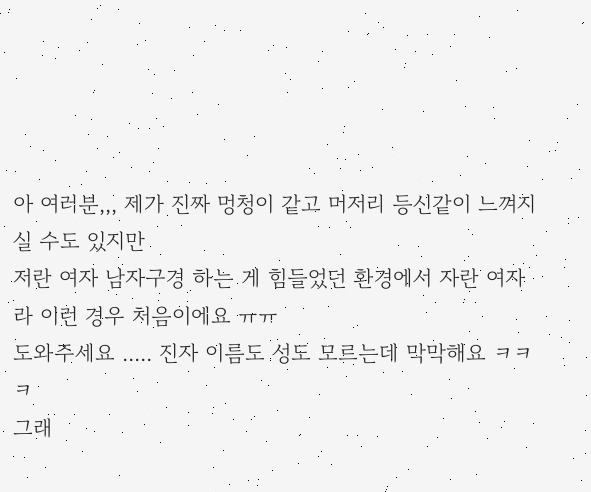아 여러분,,, 제가 진짜 멍청이 같고 머저리 등신같이 느껴지실 수도 있지만
저란 여자 남자구경 하는 게 힘들었던 환경에서 자란 여자라 이런 경우 처음이에요 ㅠㅠ
도와주세요 ..... 진자 이름도 성도 모르는데 막막해요 ㅋㅋㅋ
그래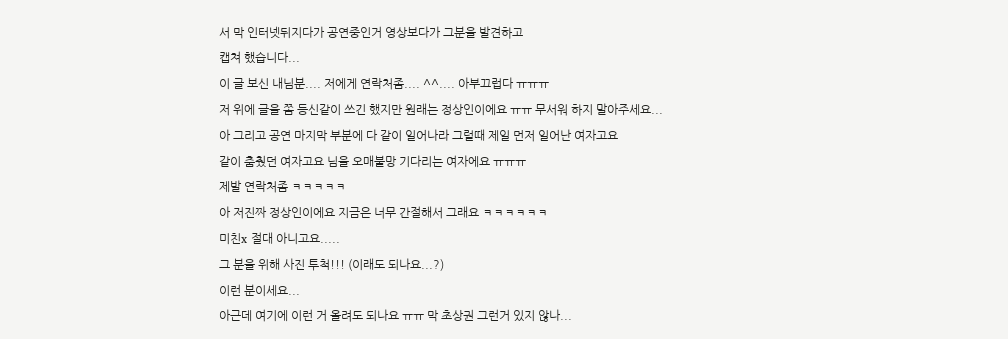서 막 인터넷뒤지다가 공연중인거 영상보다가 그분을 발견하고
캡쳐 했습니다...
이 글 보신 내님분.... 저에게 연락처좀.... ^^.... 아부끄럽다 ㅠㅠㅠ
저 위에 글을 쫌 등신같이 쓰긴 했지만 원래는 정상인이에요 ㅠㅠ 무서워 하지 말아주세요...
아 그리고 공연 마지막 부분에 다 같이 일어나라 그럴때 제일 먼저 일어난 여자고요
같이 춤췄던 여자고요 님을 오매불망 기다리는 여자에요 ㅠㅠㅠ
제발 연락처좀 ㅋㅋㅋㅋㅋ
아 저진짜 정상인이에요 지금은 너무 간절해서 그래요 ㅋㅋㅋㅋㅋㅋ
미친x 절대 아니고요.....
그 분을 위해 사진 투척!!! (이래도 되나요...?)
이런 분이세요...
아근데 여기에 이런 거 올려도 되나요 ㅠㅠ 막 초상권 그런거 있지 않나...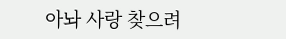아놔 사랑 찾으려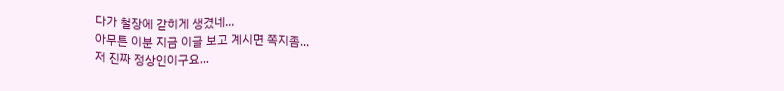다가 철장에 갇히게 생겼네...
아무튼 이분 지금 이글 보고 계시면 쪽지좀...
저 진짜 정상인이구요...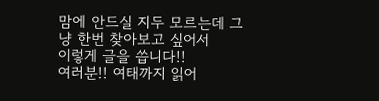맘에 안드실 지두 모르는데 그냥 한번 찾아보고 싶어서
이렇게 글을 씁니다!!
여러분!! 여태까지 읽어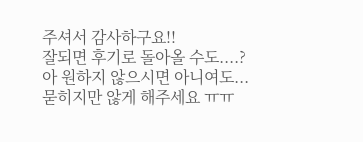주셔서 감사하구요!!
잘되면 후기로 돌아올 수도....?
아 원하지 않으시면 아니여도...
묻히지만 않게 해주세요 ㅠㅠ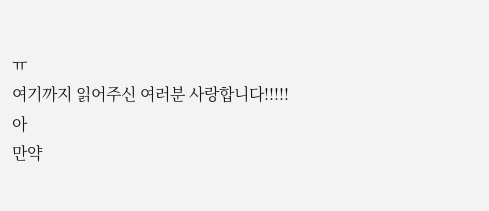ㅠ
여기까지 읽어주신 여러분 사랑합니다!!!!!
아
만약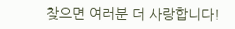찾으면 여러분 더 사랑합니다!